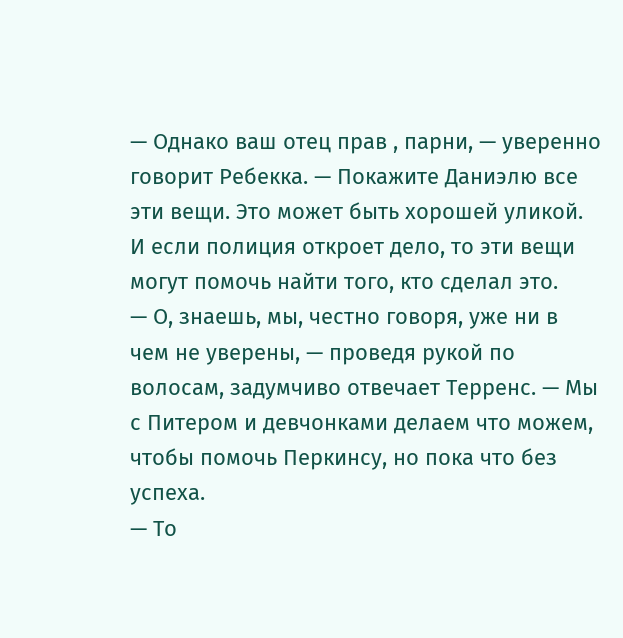— Однако ваш отец прав , парни, — уверенно говорит Ребекка. — Покажите Даниэлю все эти вещи. Это может быть хорошей уликой. И если полиция откроет дело, то эти вещи могут помочь найти того, кто сделал это.
— О, знаешь, мы, честно говоря, уже ни в чем не уверены, — проведя рукой по волосам, задумчиво отвечает Терренс. — Мы с Питером и девчонками делаем что можем, чтобы помочь Перкинсу, но пока что без успеха.
— То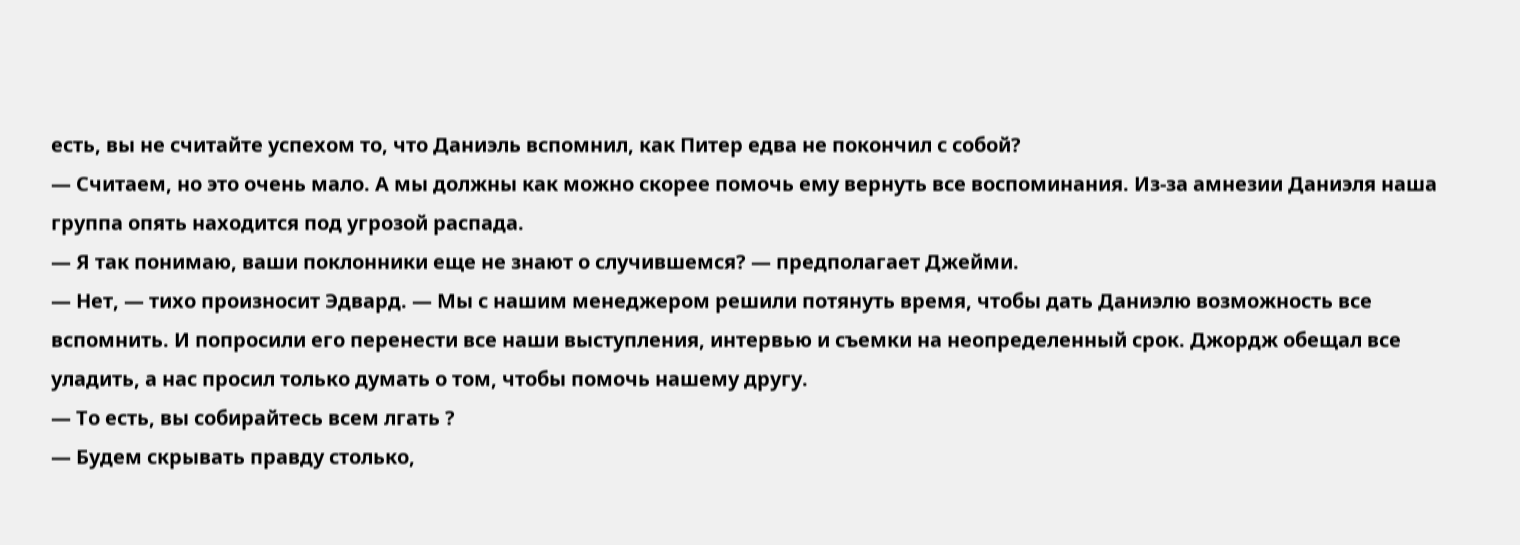есть, вы не считайте успехом то, что Даниэль вспомнил, как Питер едва не покончил с собой?
— Считаем, но это очень мало. А мы должны как можно скорее помочь ему вернуть все воспоминания. Из-за амнезии Даниэля наша группа опять находится под угрозой распада.
— Я так понимаю, ваши поклонники еще не знают о случившемся? — предполагает Джейми.
— Нет, — тихо произносит Эдвард. — Мы с нашим менеджером решили потянуть время, чтобы дать Даниэлю возможность все вспомнить. И попросили его перенести все наши выступления, интервью и съемки на неопределенный срок. Джордж обещал все уладить, а нас просил только думать о том, чтобы помочь нашему другу.
— То есть, вы собирайтесь всем лгать ?
— Будем скрывать правду столько,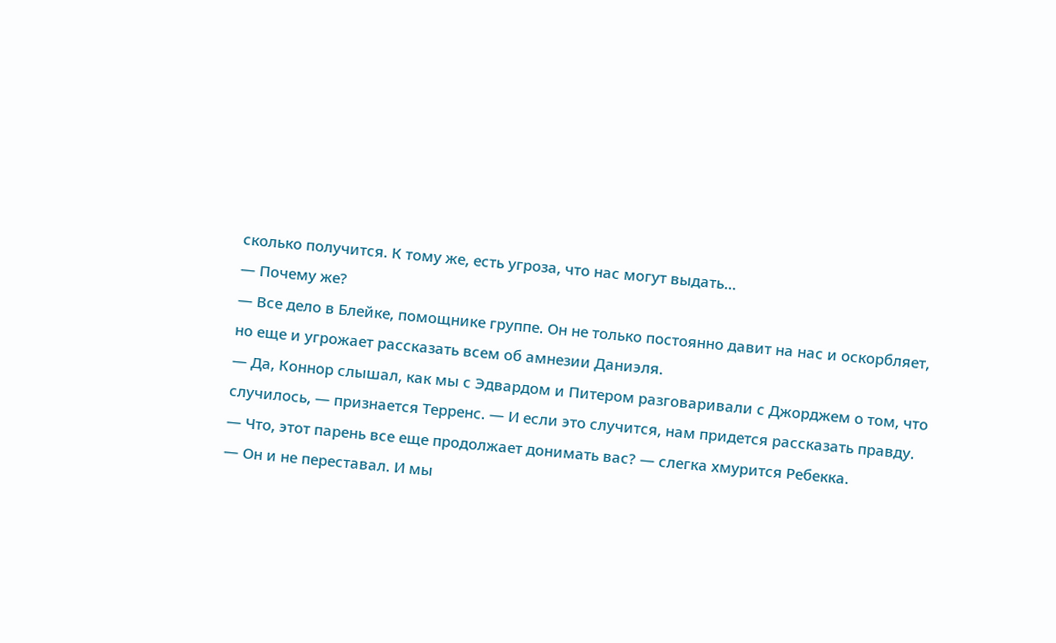сколько получится. К тому же, есть угроза, что нас могут выдать…
— Почему же?
— Все дело в Блейке, помощнике группе. Он не только постоянно давит на нас и оскорбляет, но еще и угрожает рассказать всем об амнезии Даниэля.
— Да, Коннор слышал, как мы с Эдвардом и Питером разговаривали с Джорджем о том, что случилось, — признается Терренс. — И если это случится, нам придется рассказать правду.
— Что, этот парень все еще продолжает донимать вас? — слегка хмурится Ребекка.
— Он и не переставал. И мы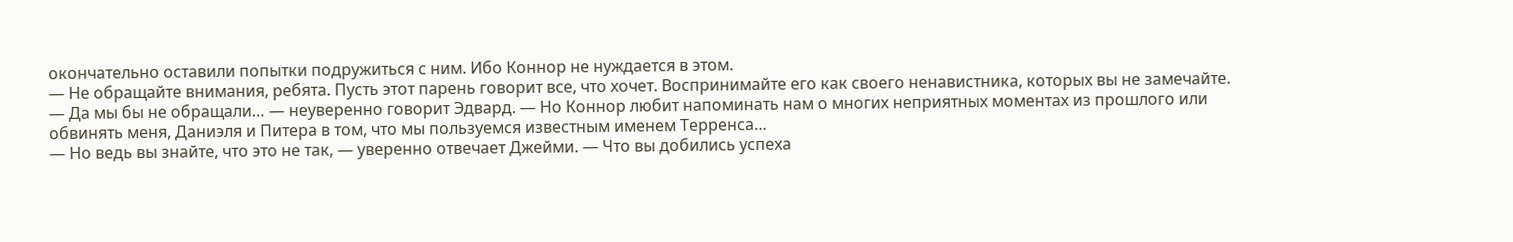окончательно оставили попытки подружиться с ним. Ибо Коннор не нуждается в этом.
— Не обращайте внимания, ребята. Пусть этот парень говорит все, что хочет. Воспринимайте его как своего ненавистника, которых вы не замечайте.
— Да мы бы не обращали… — неуверенно говорит Эдвард. — Но Коннор любит напоминать нам о многих неприятных моментах из прошлого или обвинять меня, Даниэля и Питера в том, что мы пользуемся известным именем Терренса…
— Но ведь вы знайте, что это не так, — уверенно отвечает Джейми. — Что вы добились успеха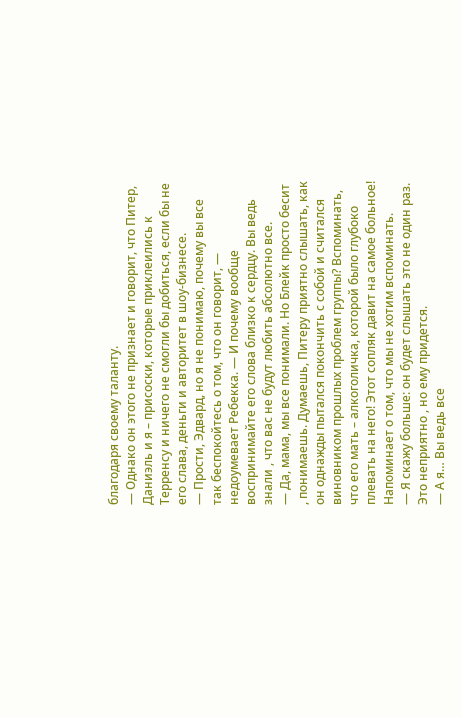благодаря своему таланту.
— Однако он этого не признает и говорит, что Питер, Даниэль и я – присоски, которые приклеились к Терренсу и ничего не смогли бы добиться, если бы не его слава, деньги и авторитет в шоу-бизнесе.
— Прости, Эдвард, но я не понимаю, почему вы все так беспокойтесь о том, что он говорит, — недоумевает Ребекка. — И почему вообще воспринимайте его слова близко к сердцу. Вы ведь знали , что вас не будут любить абсолютно все.
— Да, мама, мы все понимали. Но Блейк просто бесит , понимаешь. Думаешь, Питеру приятно слышать, как он однажды пытался покончить с собой и считался виновником прошлых проблем группы? Вспоминать, что его мать – алкоголичка, которой было глубоко плевать на него! Этот сопляк давит на самое больное! Напоминает о том, что мы не хотим вспоминать.
— Я скажу больше: он будет слышать это не один раз. Это неприятно , но ему придется.
— А я… Вы ведь все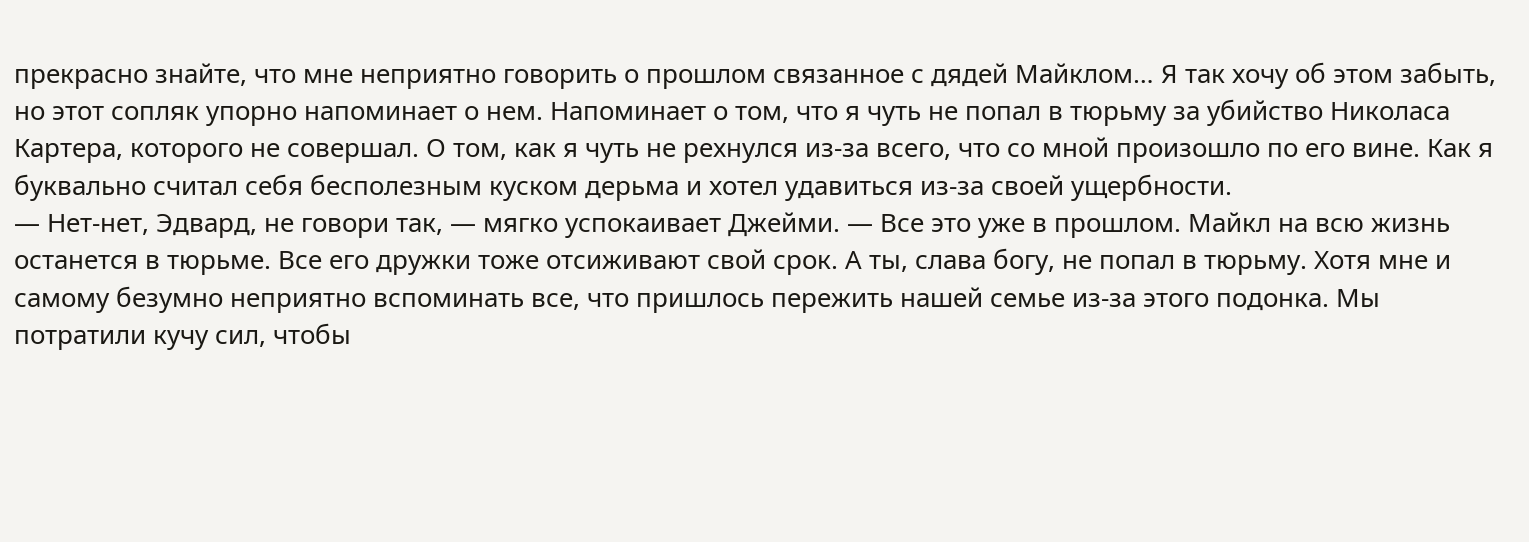прекрасно знайте, что мне неприятно говорить о прошлом связанное с дядей Майклом… Я так хочу об этом забыть, но этот сопляк упорно напоминает о нем. Напоминает о том, что я чуть не попал в тюрьму за убийство Николаса Картера, которого не совершал. О том, как я чуть не рехнулся из-за всего, что со мной произошло по его вине. Как я буквально считал себя бесполезным куском дерьма и хотел удавиться из-за своей ущербности.
— Нет-нет, Эдвард, не говори так, — мягко успокаивает Джейми. — Все это уже в прошлом. Майкл на всю жизнь останется в тюрьме. Все его дружки тоже отсиживают свой срок. А ты, слава богу, не попал в тюрьму. Хотя мне и самому безумно неприятно вспоминать все, что пришлось пережить нашей семье из-за этого подонка. Мы потратили кучу сил, чтобы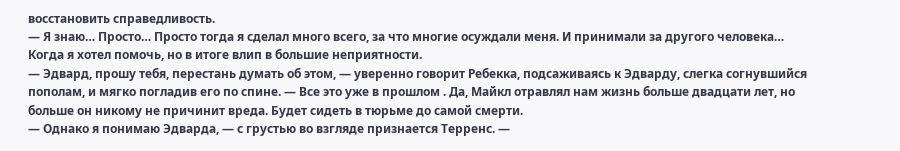восстановить справедливость.
— Я знаю… Просто… Просто тогда я сделал много всего, за что многие осуждали меня. И принимали за другого человека… Когда я хотел помочь, но в итоге влип в большие неприятности.
— Эдвард, прошу тебя, перестань думать об этом, — уверенно говорит Ребекка, подсаживаясь к Эдварду, слегка согнувшийся пополам, и мягко погладив его по спине. — Все это уже в прошлом . Да, Майкл отравлял нам жизнь больше двадцати лет, но больше он никому не причинит вреда. Будет сидеть в тюрьме до самой смерти.
— Однако я понимаю Эдварда, — с грустью во взгляде признается Терренс. —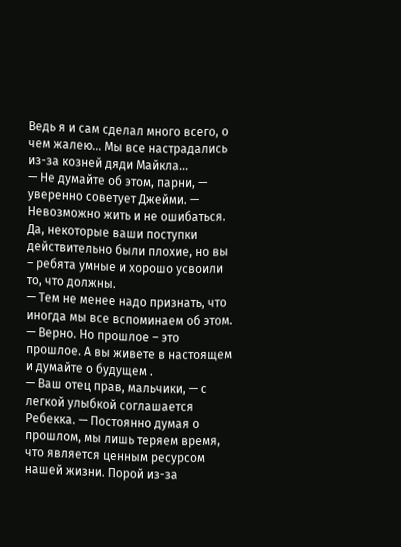Ведь я и сам сделал много всего, о чем жалею… Мы все настрадались из-за козней дяди Майкла…
— Не думайте об этом, парни, — уверенно советует Джейми. — Невозможно жить и не ошибаться. Да, некоторые ваши поступки действительно были плохие, но вы – ребята умные и хорошо усвоили то, что должны.
— Тем не менее надо признать, что иногда мы все вспоминаем об этом.
— Верно. Но прошлое – это прошлое. А вы живете в настоящем и думайте о будущем .
— Ваш отец прав, мальчики, — с легкой улыбкой соглашается Ребекка. — Постоянно думая о прошлом, мы лишь теряем время, что является ценным ресурсом нашей жизни. Порой из-за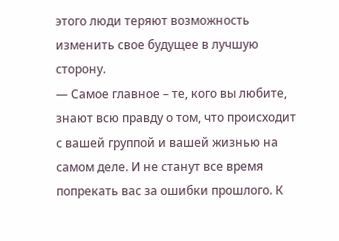этого люди теряют возможность изменить свое будущее в лучшую сторону.
— Самое главное – те, кого вы любите, знают всю правду о том, что происходит с вашей группой и вашей жизнью на самом деле. И не станут все время попрекать вас за ошибки прошлого. К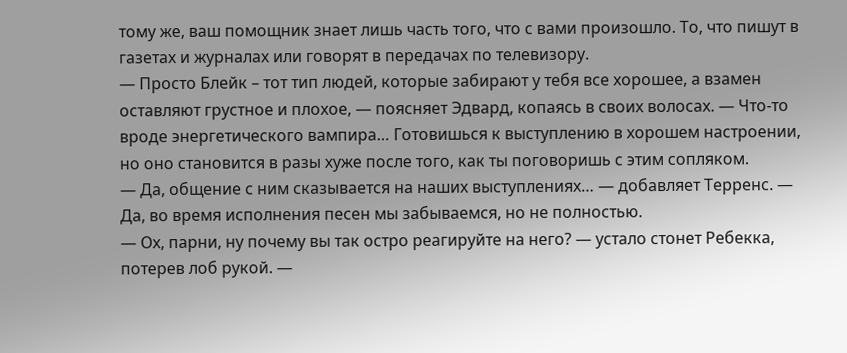тому же, ваш помощник знает лишь часть того, что с вами произошло. То, что пишут в газетах и журналах или говорят в передачах по телевизору.
— Просто Блейк – тот тип людей, которые забирают у тебя все хорошее, а взамен оставляют грустное и плохое, — поясняет Эдвард, копаясь в своих волосах. — Что-то вроде энергетического вампира… Готовишься к выступлению в хорошем настроении, но оно становится в разы хуже после того, как ты поговоришь с этим сопляком.
— Да, общение с ним сказывается на наших выступлениях… — добавляет Терренс. — Да, во время исполнения песен мы забываемся, но не полностью.
— Ох, парни, ну почему вы так остро реагируйте на него? — устало стонет Ребекка, потерев лоб рукой. —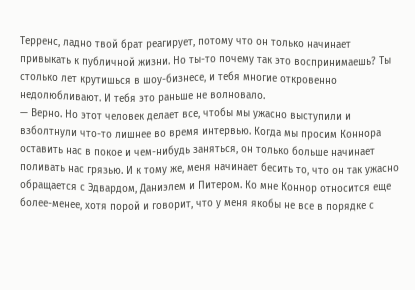Терренс, ладно твой брат реагирует, потому что он только начинает привыкать к публичной жизни. Но ты-то почему так это воспринимаешь? Ты столько лет крутишься в шоу-бизнесе, и тебя многие откровенно недолюбливают. И тебя это раньше не волновало.
— Верно. Но этот человек делает все, чтобы мы ужасно выступили и взболтнули что-то лишнее во время интервью. Когда мы просим Коннора оставить нас в покое и чем-нибудь заняться, он только больше начинает поливать нас грязью. И к тому же, меня начинает бесить то, что он так ужасно обращается с Эдвардом, Даниэлем и Питером. Ко мне Коннор относится еще более-менее, хотя порой и говорит, что у меня якобы не все в порядке с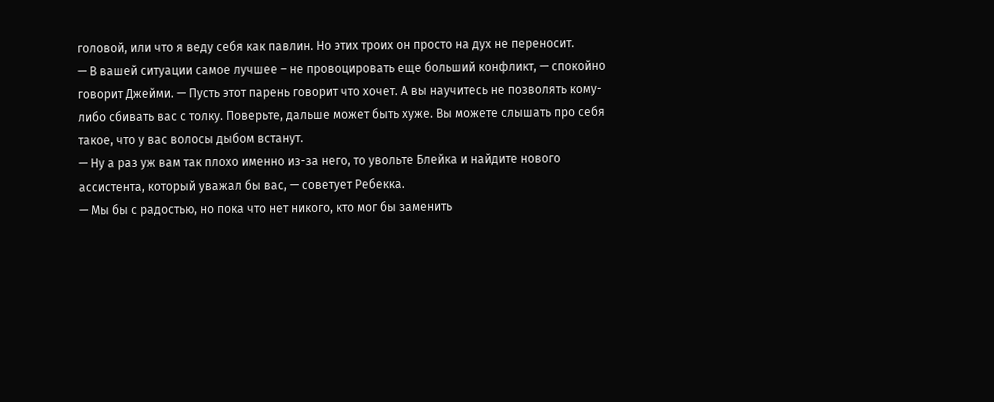головой, или что я веду себя как павлин. Но этих троих он просто на дух не переносит.
— В вашей ситуации самое лучшее – не провоцировать еще больший конфликт, — спокойно говорит Джейми. — Пусть этот парень говорит что хочет. А вы научитесь не позволять кому-либо сбивать вас с толку. Поверьте, дальше может быть хуже. Вы можете слышать про себя такое, что у вас волосы дыбом встанут.
— Ну а раз уж вам так плохо именно из-за него, то увольте Блейка и найдите нового ассистента, который уважал бы вас, — советует Ребекка.
— Мы бы с радостью, но пока что нет никого, кто мог бы заменить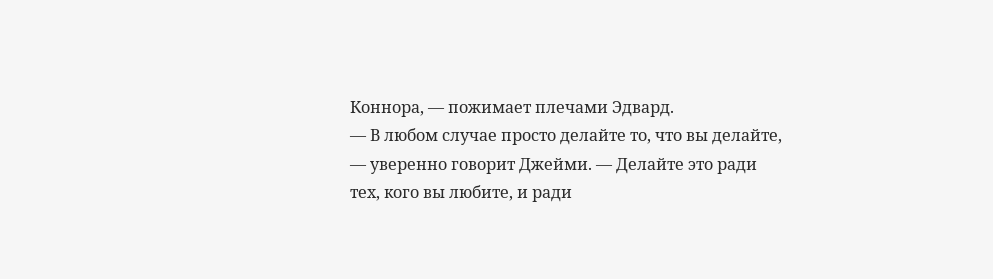Коннора, — пожимает плечами Эдвард.
— В любом случае просто делайте то, что вы делайте, — уверенно говорит Джейми. — Делайте это ради тех, кого вы любите, и ради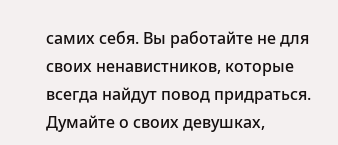самих себя. Вы работайте не для своих ненавистников, которые всегда найдут повод придраться. Думайте о своих девушках,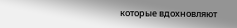которые вдохновляют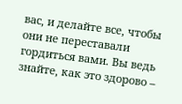вас, и делайте все, чтобы они не переставали гордиться вами. Вы ведь знайте, как это здорово –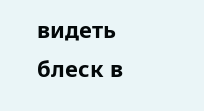видеть блеск в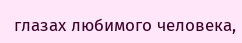глазах любимого человека,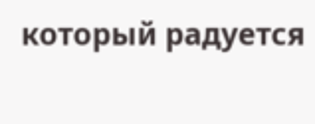который радуется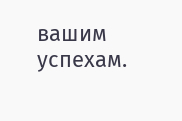вашим успехам.